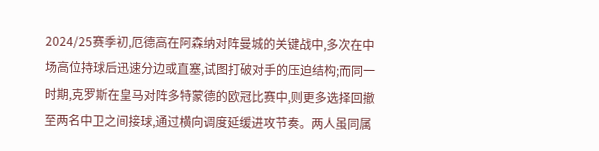2024/25赛季初,厄德高在阿森纳对阵曼城的关键战中,多次在中场高位持球后迅速分边或直塞,试图打破对手的压迫结构;而同一时期,克罗斯在皇马对阵多特蒙德的欧冠比赛中,则更多选择回撤至两名中卫之间接球,通过横向调度延缓进攻节奏。两人虽同属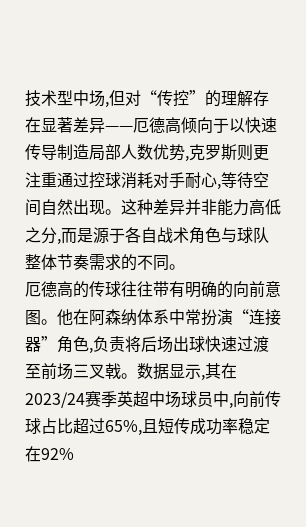技术型中场,但对“传控”的理解存在显著差异——厄德高倾向于以快速传导制造局部人数优势,克罗斯则更注重通过控球消耗对手耐心,等待空间自然出现。这种差异并非能力高低之分,而是源于各自战术角色与球队整体节奏需求的不同。
厄德高的传球往往带有明确的向前意图。他在阿森纳体系中常扮演“连接器”角色,负责将后场出球快速过渡至前场三叉戟。数据显示,其在2023/24赛季英超中场球员中,向前传球占比超过65%,且短传成功率稳定在92%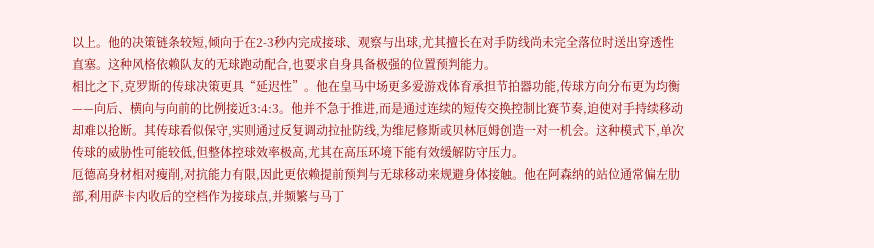以上。他的决策链条较短,倾向于在2-3秒内完成接球、观察与出球,尤其擅长在对手防线尚未完全落位时送出穿透性直塞。这种风格依赖队友的无球跑动配合,也要求自身具备极强的位置预判能力。
相比之下,克罗斯的传球决策更具“延迟性”。他在皇马中场更多爱游戏体育承担节拍器功能,传球方向分布更为均衡——向后、横向与向前的比例接近3:4:3。他并不急于推进,而是通过连续的短传交换控制比赛节奏,迫使对手持续移动却难以抢断。其传球看似保守,实则通过反复调动拉扯防线,为维尼修斯或贝林厄姆创造一对一机会。这种模式下,单次传球的威胁性可能较低,但整体控球效率极高,尤其在高压环境下能有效缓解防守压力。
厄德高身材相对瘦削,对抗能力有限,因此更依赖提前预判与无球移动来规避身体接触。他在阿森纳的站位通常偏左肋部,利用萨卡内收后的空档作为接球点,并频繁与马丁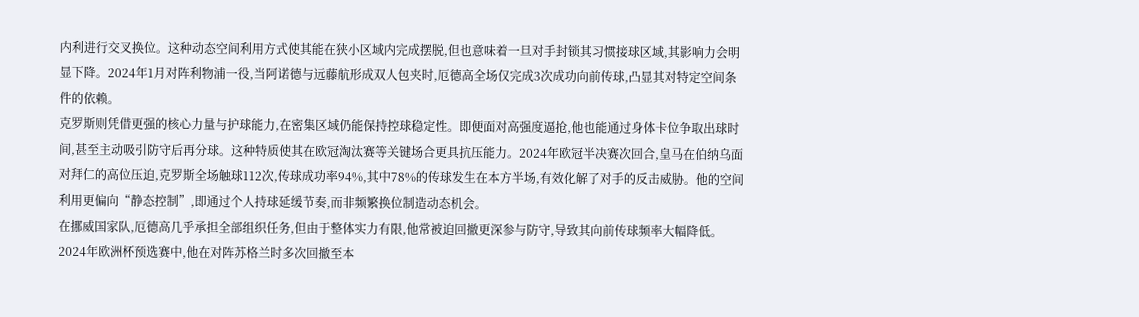内利进行交叉换位。这种动态空间利用方式使其能在狭小区域内完成摆脱,但也意味着一旦对手封锁其习惯接球区域,其影响力会明显下降。2024年1月对阵利物浦一役,当阿诺德与远藤航形成双人包夹时,厄德高全场仅完成3次成功向前传球,凸显其对特定空间条件的依赖。
克罗斯则凭借更强的核心力量与护球能力,在密集区域仍能保持控球稳定性。即便面对高强度逼抢,他也能通过身体卡位争取出球时间,甚至主动吸引防守后再分球。这种特质使其在欧冠淘汰赛等关键场合更具抗压能力。2024年欧冠半决赛次回合,皇马在伯纳乌面对拜仁的高位压迫,克罗斯全场触球112次,传球成功率94%,其中78%的传球发生在本方半场,有效化解了对手的反击威胁。他的空间利用更偏向“静态控制”,即通过个人持球延缓节奏,而非频繁换位制造动态机会。
在挪威国家队,厄德高几乎承担全部组织任务,但由于整体实力有限,他常被迫回撤更深参与防守,导致其向前传球频率大幅降低。2024年欧洲杯预选赛中,他在对阵苏格兰时多次回撤至本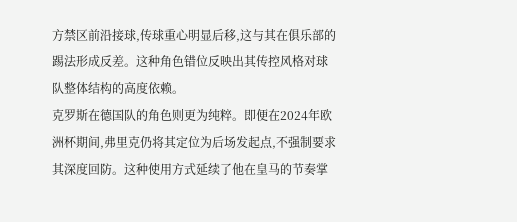方禁区前沿接球,传球重心明显后移,这与其在俱乐部的踢法形成反差。这种角色错位反映出其传控风格对球队整体结构的高度依赖。
克罗斯在德国队的角色则更为纯粹。即便在2024年欧洲杯期间,弗里克仍将其定位为后场发起点,不强制要求其深度回防。这种使用方式延续了他在皇马的节奏掌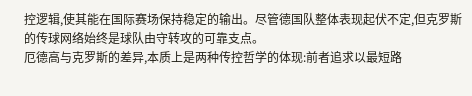控逻辑,使其能在国际赛场保持稳定的输出。尽管德国队整体表现起伏不定,但克罗斯的传球网络始终是球队由守转攻的可靠支点。
厄德高与克罗斯的差异,本质上是两种传控哲学的体现:前者追求以最短路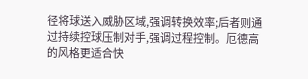径将球送入威胁区域,强调转换效率;后者则通过持续控球压制对手,强调过程控制。厄德高的风格更适合快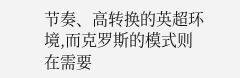节奏、高转换的英超环境,而克罗斯的模式则在需要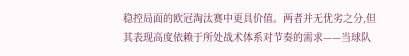稳控局面的欧冠淘汰赛中更具价值。两者并无优劣之分,但其表现高度依赖于所处战术体系对节奏的需求——当球队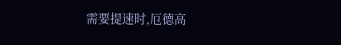需要提速时,厄德高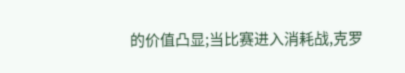的价值凸显;当比赛进入消耗战,克罗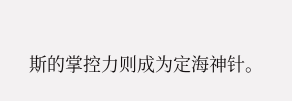斯的掌控力则成为定海神针。